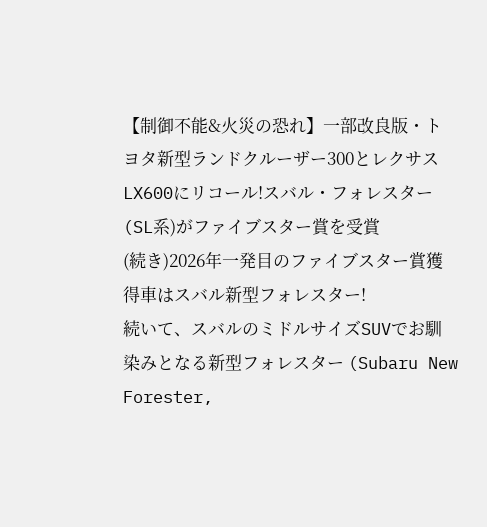【制御不能&火災の恐れ】一部改良版・トヨタ新型ランドクルーザー300とレクサスLX600にリコール!スバル・フォレスター (SL系)がファイブスター賞を受賞
(続き)2026年一発目のファイブスター賞獲得車はスバル新型フォレスター!
続いて、スバルのミドルサイズSUVでお馴染みとなる新型フォレスター (Subaru New Forester,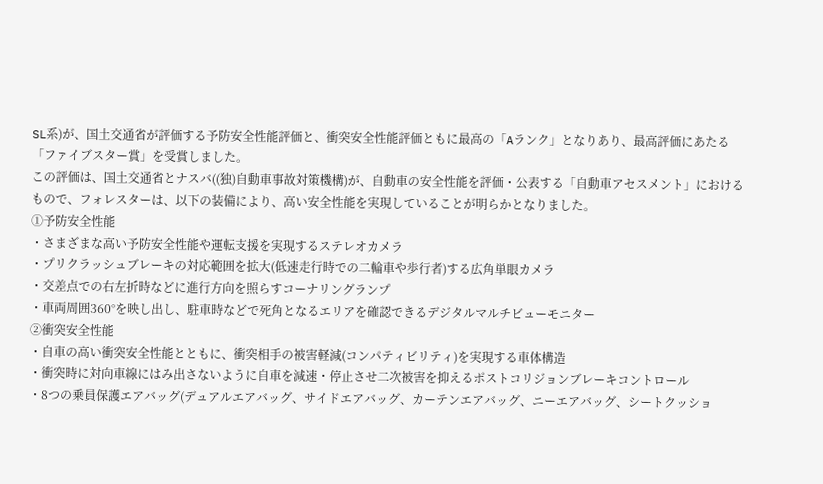SL系)が、国土交通省が評価する予防安全性能評価と、衝突安全性能評価ともに最高の「Aランク」となりあり、最高評価にあたる「ファイブスター賞」を受賞しました。
この評価は、国土交通省とナスバ((独)自動車事故対策機構)が、自動車の安全性能を評価・公表する「自動車アセスメント」におけるもので、フォレスターは、以下の装備により、高い安全性能を実現していることが明らかとなりました。
➀予防安全性能
・さまざまな高い予防安全性能や運転支援を実現するステレオカメラ
・プリクラッシュブレーキの対応範囲を拡大(低速走行時での二輪車や歩行者)する広角単眼カメラ
・交差点での右左折時などに進行方向を照らすコーナリングランプ
・車両周囲360°を映し出し、駐車時などで死角となるエリアを確認できるデジタルマルチビューモニター
②衝突安全性能
・自車の高い衝突安全性能とともに、衝突相手の被害軽減(コンパティビリティ)を実現する車体構造
・衝突時に対向車線にはみ出さないように自車を減速・停止させ二次被害を抑えるポストコリジョンブレーキコントロール
・8つの乗員保護エアバッグ(デュアルエアバッグ、サイドエアバッグ、カーテンエアバッグ、ニーエアバッグ、シートクッショ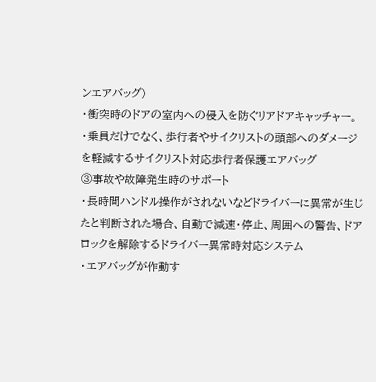ンエアバッグ)
・衝突時のドアの室内への侵入を防ぐリアドアキャッチャー。
・乗員だけでなく、歩行者やサイクリストの頭部へのダメージを軽減するサイクリスト対応歩行者保護エアバッグ
③事故や故障発生時のサポート
・長時間ハンドル操作がされないなどドライバーに異常が生じたと判断された場合、自動で減速・停止、周囲への警告、ドアロックを解除するドライバー異常時対応システム
・エアバッグが作動す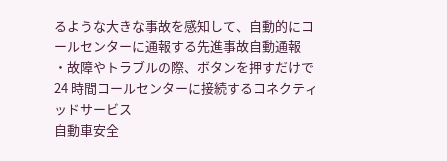るような大きな事故を感知して、自動的にコールセンターに通報する先進事故自動通報
・故障やトラブルの際、ボタンを押すだけで24 時間コールセンターに接続するコネクティッドサービス
自動車安全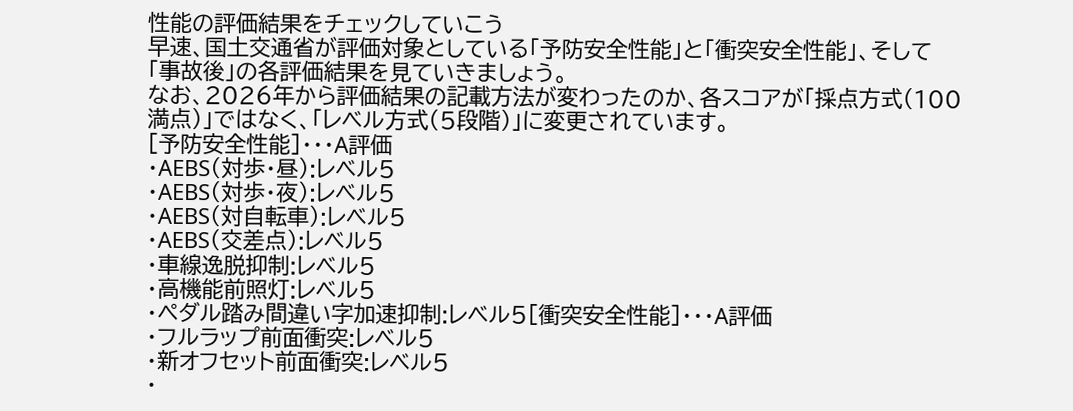性能の評価結果をチェックしていこう
早速、国土交通省が評価対象としている「予防安全性能」と「衝突安全性能」、そして「事故後」の各評価結果を見ていきましょう。
なお、2026年から評価結果の記載方法が変わったのか、各スコアが「採点方式(100満点)」ではなく、「レベル方式(5段階)」に変更されています。
[予防安全性能]・・・A評価
・AEBS(対歩・昼):レベル5
・AEBS(対歩・夜):レベル5
・AEBS(対自転車):レベル5
・AEBS(交差点):レベル5
・車線逸脱抑制:レベル5
・高機能前照灯:レベル5
・ペダル踏み間違い字加速抑制:レベル5[衝突安全性能]・・・A評価
・フルラップ前面衝突:レベル5
・新オフセット前面衝突:レベル5
・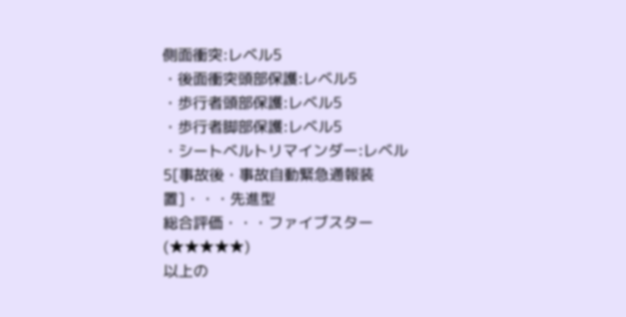側面衝突:レベル5
・後面衝突頭部保護:レベル5
・歩行者頭部保護:レベル5
・歩行者脚部保護:レベル5
・シートベルトリマインダー:レベル5[事故後・事故自動緊急通報装置]・・・先進型
総合評価・・・ファイブスター(★★★★★)
以上の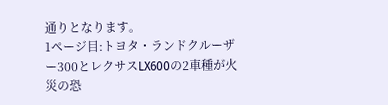通りとなります。
1ページ目:トヨタ・ランドクルーザー300とレクサスLX600の2車種が火災の恐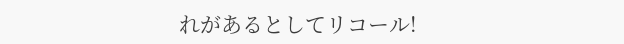れがあるとしてリコール!